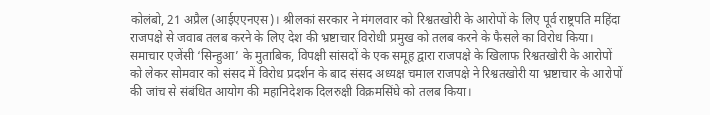कोलंबो, 21 अप्रैल (आईएएनएस)। श्रीलकां सरकार ने मंगलवार को रिश्वतखोरी के आरोपों के लिए पूर्व राष्ट्रपति महिंदा राजपक्षे से जवाब तलब करने के लिए देश की भ्रष्टाचार विरोधी प्रमुख को तलब करने के फैसले का विरोध किया।
समाचार एजेंसी ‘सिन्हुआ’ के मुताबिक, विपक्षी सांसदों के एक समूह द्वारा राजपक्षे के खिलाफ रिश्वतखोरी के आरोपों को लेकर सोमवार को संसद में विरोध प्रदर्शन के बाद संसद अध्यक्ष चमाल राजपक्षे ने रिश्वतखोरी या भ्रष्टाचार के आरोपों की जांच से संबंधित आयोग की महानिदेशक दिलरुक्षी विक्रमसिंघे को तलब किया।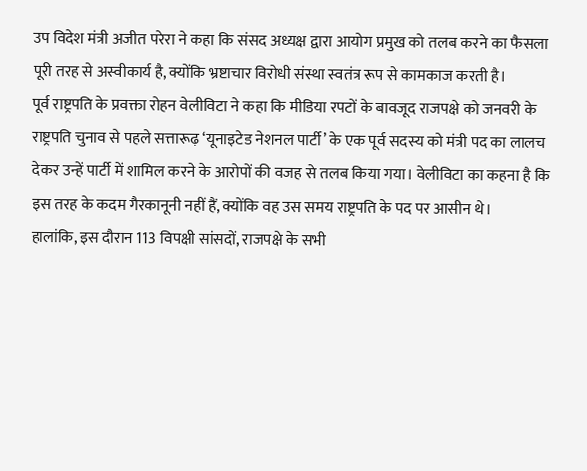उप विदेश मंत्री अजीत परेरा ने कहा कि संसद अध्यक्ष द्वारा आयोग प्रमुख को तलब करने का फैसला पूरी तरह से अस्वीकार्य है, क्योंकि भ्रष्टाचार विरोधी संस्था स्वतंत्र रूप से कामकाज करती है।
पूर्व राष्ट्रपति के प्रवक्ता रोहन वेलीविटा ने कहा कि मीडिया रपटों के बावजूद राजपक्षे को जनवरी के राष्ट्रपति चुनाव से पहले सत्तारूढ़ ‘यूनाइटेड नेशनल पार्टी’ के एक पूर्व सदस्य को मंत्री पद का लालच देकर उन्हें पार्टी में शामिल करने के आरोपों की वजह से तलब किया गया। वेलीविटा का कहना है कि इस तरह के कदम गैरकानूनी नहीं हैं, क्योंकि वह उस समय राष्ट्रपति के पद पर आसीन थे।
हालांकि, इस दौरान 113 विपक्षी सांसदों, राजपक्षे के सभी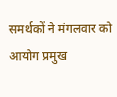समर्थकों ने मंगलवार को आयोग प्रमुख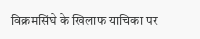विक्रमसिंघे के खिलाफ याचिका पर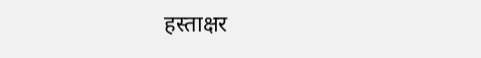हस्ताक्षर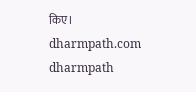किए।
dharmpath.com dharmpath